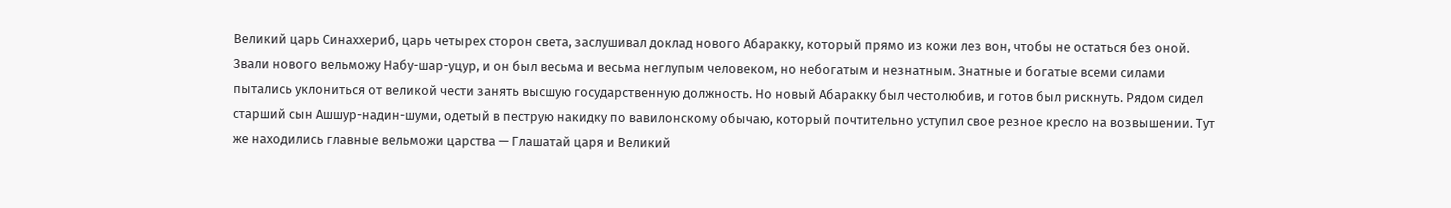Великий царь Синаххериб, царь четырех сторон света, заслушивал доклад нового Абаракку, который прямо из кожи лез вон, чтобы не остаться без оной. Звали нового вельможу Набу-шар-уцур, и он был весьма и весьма неглупым человеком, но небогатым и незнатным. Знатные и богатые всеми силами пытались уклониться от великой чести занять высшую государственную должность. Но новый Абаракку был честолюбив, и готов был рискнуть. Рядом сидел старший сын Ашшур-надин-шуми, одетый в пеструю накидку по вавилонскому обычаю, который почтительно уступил свое резное кресло на возвышении. Тут же находились главные вельможи царства — Глашатай царя и Великий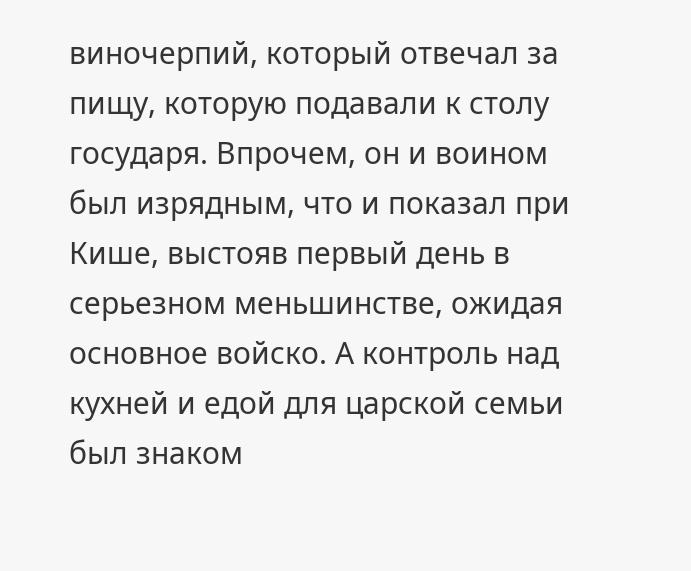виночерпий, который отвечал за пищу, которую подавали к столу государя. Впрочем, он и воином был изрядным, что и показал при Кише, выстояв первый день в серьезном меньшинстве, ожидая основное войско. А контроль над кухней и едой для царской семьи был знаком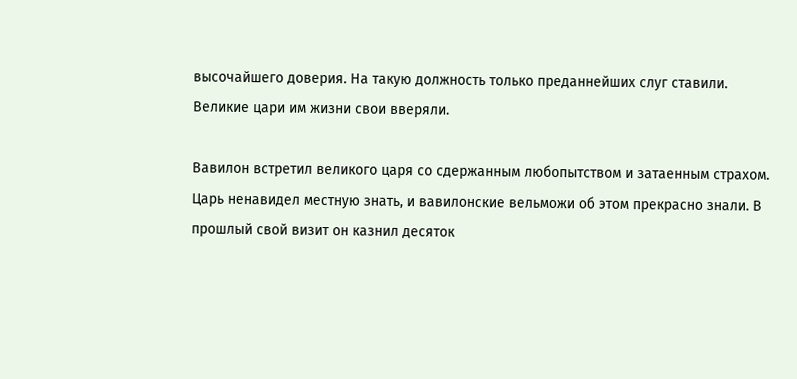высочайшего доверия. На такую должность только преданнейших слуг ставили. Великие цари им жизни свои вверяли.

Вавилон встретил великого царя со сдержанным любопытством и затаенным страхом. Царь ненавидел местную знать, и вавилонские вельможи об этом прекрасно знали. В прошлый свой визит он казнил десяток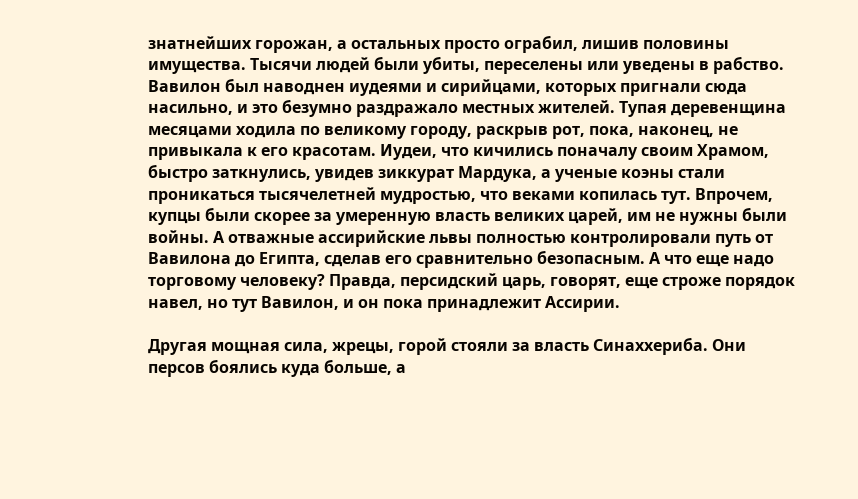знатнейших горожан, а остальных просто ограбил, лишив половины имущества. Тысячи людей были убиты, переселены или уведены в рабство. Вавилон был наводнен иудеями и сирийцами, которых пригнали сюда насильно, и это безумно раздражало местных жителей. Тупая деревенщина месяцами ходила по великому городу, раскрыв рот, пока, наконец, не привыкала к его красотам. Иудеи, что кичились поначалу своим Храмом, быстро заткнулись, увидев зиккурат Мардука, а ученые коэны стали проникаться тысячелетней мудростью, что веками копилась тут. Впрочем, купцы были скорее за умеренную власть великих царей, им не нужны были войны. А отважные ассирийские львы полностью контролировали путь от Вавилона до Египта, сделав его сравнительно безопасным. А что еще надо торговому человеку? Правда, персидский царь, говорят, еще строже порядок навел, но тут Вавилон, и он пока принадлежит Ассирии.

Другая мощная сила, жрецы, горой стояли за власть Синаххериба. Они персов боялись куда больше, а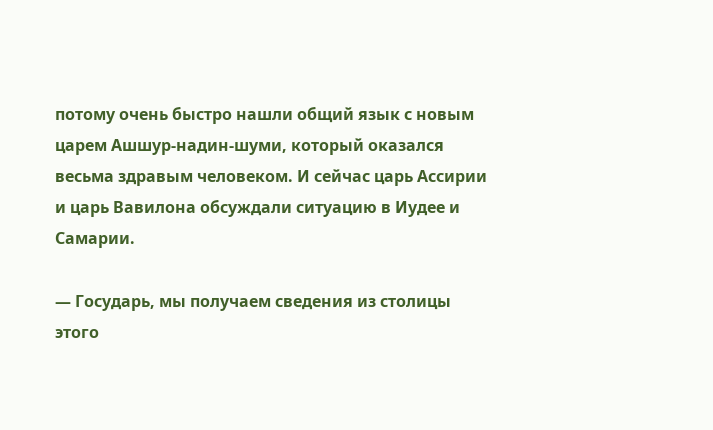потому очень быстро нашли общий язык с новым царем Ашшур-надин-шуми, который оказался весьма здравым человеком. И сейчас царь Ассирии и царь Вавилона обсуждали ситуацию в Иудее и Самарии.

— Государь, мы получаем сведения из столицы этого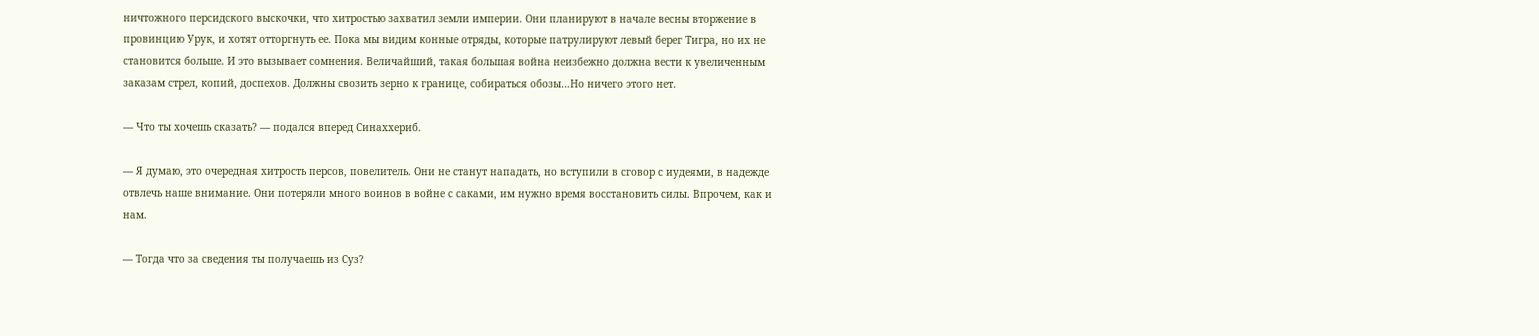ничтожного персидского выскочки, что хитростью захватил земли империи. Они планируют в начале весны вторжение в провинцию Урук, и хотят отторгнуть ее. Пока мы видим конные отряды, которые патрулируют левый берег Тигра, но их не становится больше. И это вызывает сомнения. Величайший, такая большая война неизбежно должна вести к увеличенным заказам стрел, копий, доспехов. Должны свозить зерно к границе, собираться обозы…Но ничего этого нет.

— Что ты хочешь сказать? — подался вперед Синаххериб.

— Я думаю, это очередная хитрость персов, повелитель. Они не станут нападать, но вступили в сговор с иудеями, в надежде отвлечь наше внимание. Они потеряли много воинов в войне с саками, им нужно время восстановить силы. Впрочем, как и нам.

— Тогда что за сведения ты получаешь из Суз?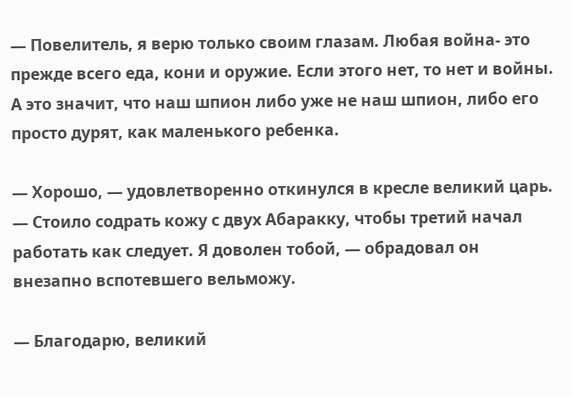— Повелитель, я верю только своим глазам. Любая война- это прежде всего еда, кони и оружие. Если этого нет, то нет и войны. А это значит, что наш шпион либо уже не наш шпион, либо его просто дурят, как маленького ребенка.

— Хорошо, — удовлетворенно откинулся в кресле великий царь. — Стоило содрать кожу с двух Абаракку, чтобы третий начал работать как следует. Я доволен тобой, — обрадовал он внезапно вспотевшего вельможу.

— Благодарю, великий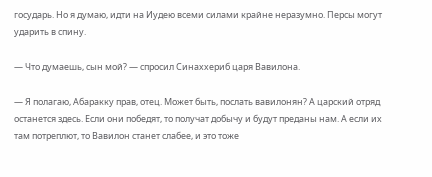государь. Но я думаю, идти на Иудею всеми силами крайне неразумно. Персы могут ударить в спину.

— Что думаешь, сын мой? — спросил Синаххериб царя Вавилона.

— Я полагаю, Абаракку прав, отец. Может быть, послать вавилонян? А царский отряд останется здесь. Если они победят, то получат добычу и будут преданы нам. А если их там потреплют, то Вавилон станет слабее, и это тоже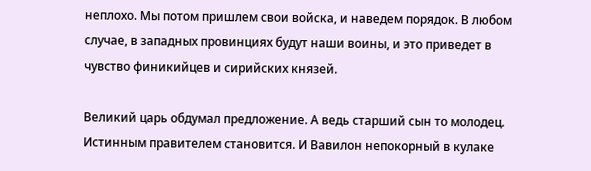неплохо. Мы потом пришлем свои войска, и наведем порядок. В любом случае, в западных провинциях будут наши воины, и это приведет в чувство финикийцев и сирийских князей.

Великий царь обдумал предложение. А ведь старший сын то молодец. Истинным правителем становится. И Вавилон непокорный в кулаке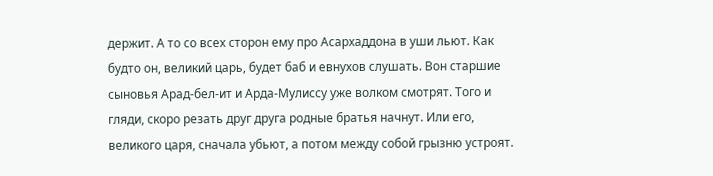держит. А то со всех сторон ему про Асархаддона в уши льют. Как будто он, великий царь, будет баб и евнухов слушать. Вон старшие сыновья Арад-бел-ит и Арда-Мулиссу уже волком смотрят. Того и гляди, скоро резать друг друга родные братья начнут. Или его, великого царя, сначала убьют, а потом между собой грызню устроят.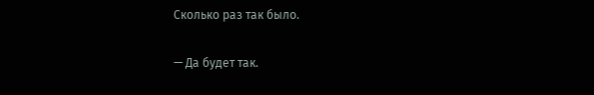Сколько раз так было.

— Да будет так.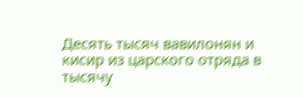Десять тысяч вавилонян и кисир из царского отряда в тысячу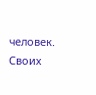человек. Своих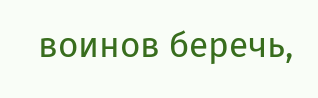воинов беречь,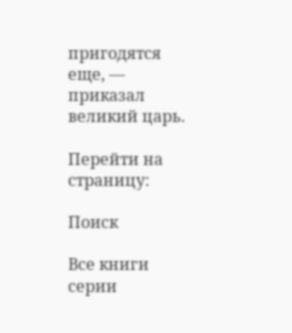пригодятся еще, — приказал великий царь.

Перейти на страницу:

Поиск

Все книги серии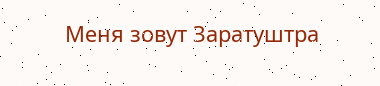Меня зовут Заратуштра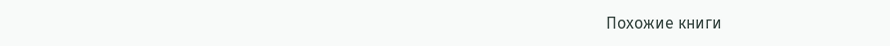Похожие книги